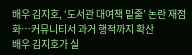배우 김지호, ‘도서관 대여책 밑줄’ 논란 재점화…커뮤니티서 과거 행적까지 확산
배우 김지호가 실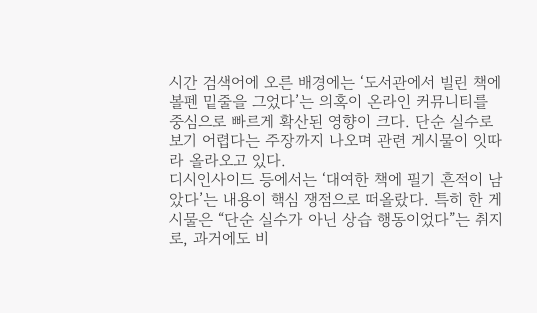시간 검색어에 오른 배경에는 ‘도서관에서 빌린 책에 볼펜 밑줄을 그었다’는 의혹이 온라인 커뮤니티를 중심으로 빠르게 확산된 영향이 크다. 단순 실수로 보기 어렵다는 주장까지 나오며 관련 게시물이 잇따라 올라오고 있다.
디시인사이드 등에서는 ‘대여한 책에 필기 흔적이 남았다’는 내용이 핵심 쟁점으로 떠올랐다. 특히 한 게시물은 “단순 실수가 아닌 상습 행동이었다”는 취지로, 과거에도 비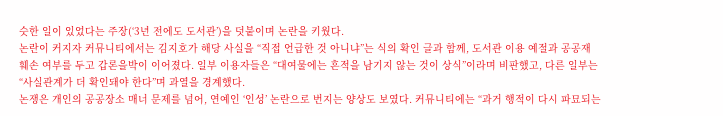슷한 일이 있었다는 주장(‘3년 전에도 도서관’)을 덧붙이며 논란을 키웠다.
논란이 커지자 커뮤니티에서는 김지호가 해당 사실을 “직접 언급한 것 아니냐”는 식의 확인 글과 함께, 도서관 이용 예절과 공공재 훼손 여부를 두고 갑론을박이 이어졌다. 일부 이용자들은 “대여물에는 흔적을 남기지 않는 것이 상식”이라며 비판했고, 다른 일부는 “사실관계가 더 확인돼야 한다”며 과열을 경계했다.
논쟁은 개인의 공공장소 매너 문제를 넘어, 연예인 ‘인성’ 논란으로 번지는 양상도 보였다. 커뮤니티에는 “과거 행적이 다시 파묘되는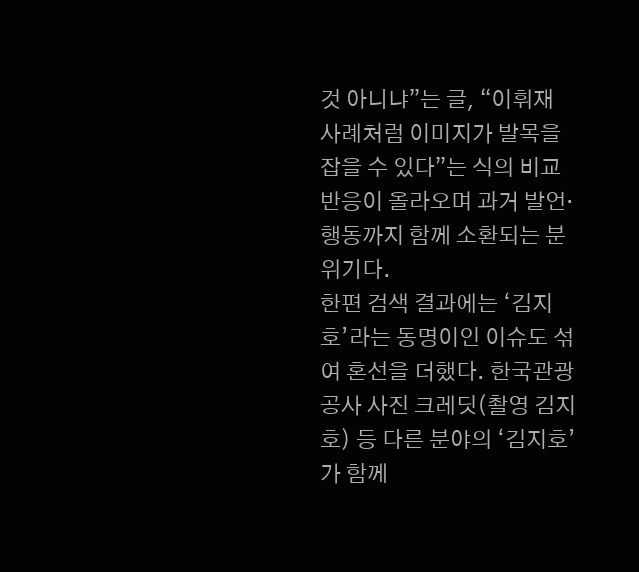것 아니냐”는 글, “이휘재 사례처럼 이미지가 발목을 잡을 수 있다”는 식의 비교 반응이 올라오며 과거 발언·행동까지 함께 소환되는 분위기다.
한편 검색 결과에는 ‘김지호’라는 동명이인 이슈도 섞여 혼선을 더했다. 한국관광공사 사진 크레딧(촬영 김지호) 등 다른 분야의 ‘김지호’가 함께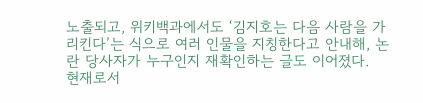노출되고, 위키백과에서도 ‘김지호는 다음 사람을 가리킨다’는 식으로 여러 인물을 지칭한다고 안내해, 논란 당사자가 누구인지 재확인하는 글도 이어졌다.
현재로서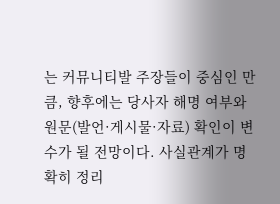는 커뮤니티발 주장들이 중심인 만큼, 향후에는 당사자 해명 여부와 원문(발언·게시물·자료) 확인이 변수가 될 전망이다. 사실관계가 명확히 정리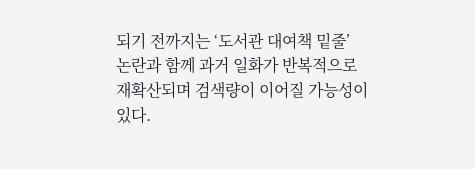되기 전까지는 ‘도서관 대여책 밑줄’ 논란과 함께 과거 일화가 반복적으로 재확산되며 검색량이 이어질 가능성이 있다.